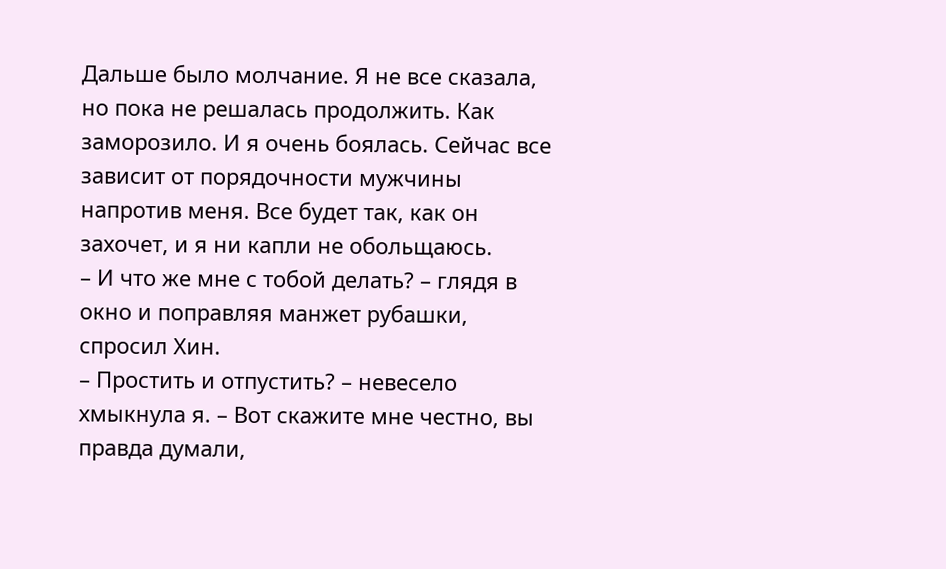Дальше было молчание. Я не все сказала, но пока не решалась продолжить. Как заморозило. И я очень боялась. Сейчас все зависит от порядочности мужчины напротив меня. Все будет так, как он захочет, и я ни капли не обольщаюсь.
– И что же мне с тобой делать? – глядя в окно и поправляя манжет рубашки, спросил Хин.
– Простить и отпустить? – невесело хмыкнула я. – Вот скажите мне честно, вы правда думали,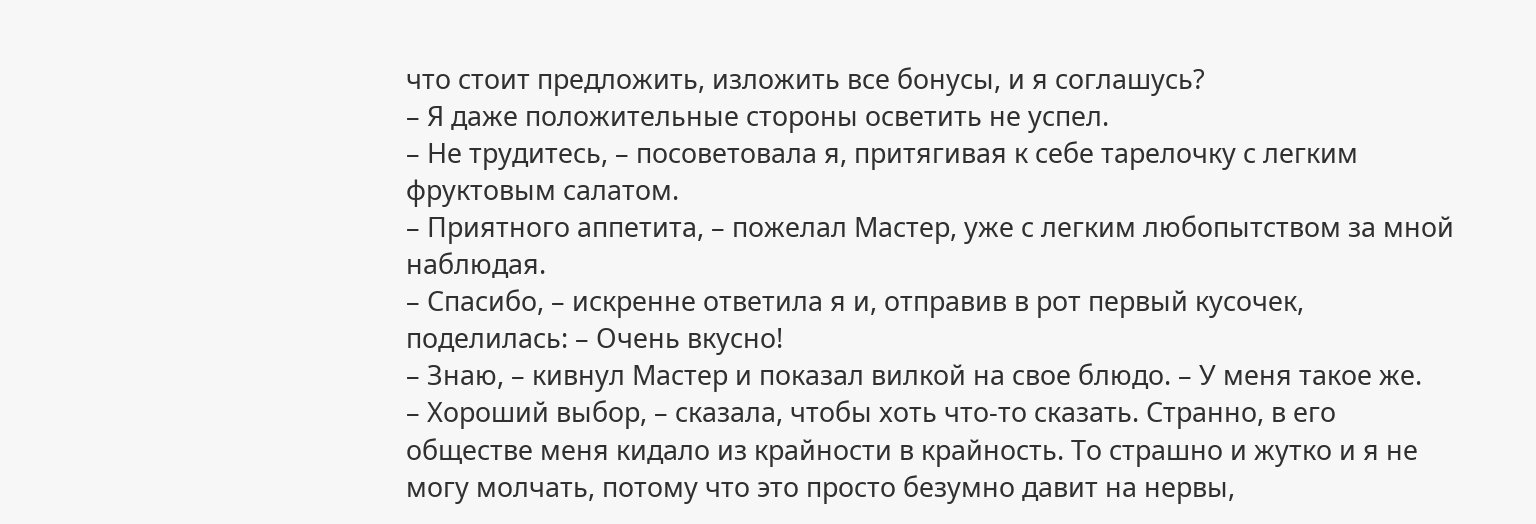что стоит предложить, изложить все бонусы, и я соглашусь?
– Я даже положительные стороны осветить не успел.
– Не трудитесь, – посоветовала я, притягивая к себе тарелочку с легким фруктовым салатом.
– Приятного аппетита, – пожелал Мастер, уже с легким любопытством за мной наблюдая.
– Спасибо, – искренне ответила я и, отправив в рот первый кусочек, поделилась: – Очень вкусно!
– Знаю, – кивнул Мастер и показал вилкой на свое блюдо. – У меня такое же.
– Хороший выбор, – сказала, чтобы хоть что-то сказать. Странно, в его обществе меня кидало из крайности в крайность. То страшно и жутко и я не могу молчать, потому что это просто безумно давит на нервы,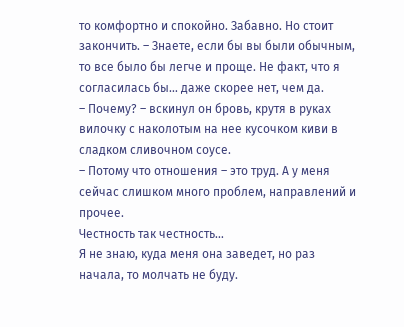то комфортно и спокойно. Забавно. Но стоит закончить. – Знаете, если бы вы были обычным, то все было бы легче и проще. Не факт, что я согласилась бы… даже скорее нет, чем да.
– Почему? – вскинул он бровь, крутя в руках вилочку с наколотым на нее кусочком киви в сладком сливочном соусе.
– Потому что отношения – это труд. А у меня сейчас слишком много проблем, направлений и прочее.
Честность так честность…
Я не знаю, куда меня она заведет, но раз начала, то молчать не буду.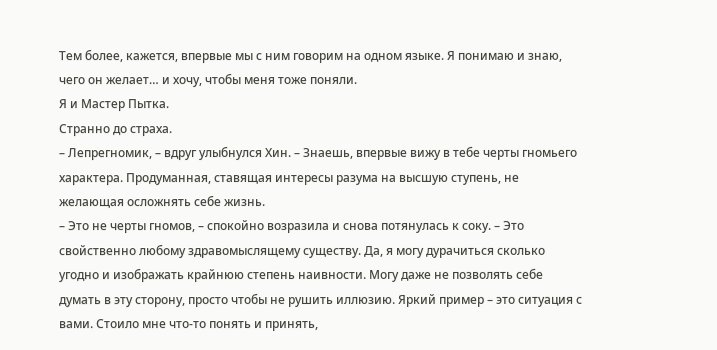Тем более, кажется, впервые мы с ним говорим на одном языке. Я понимаю и знаю, чего он желает… и хочу, чтобы меня тоже поняли.
Я и Мастер Пытка.
Странно до страха.
– Лепрегномик, – вдруг улыбнулся Хин. – Знаешь, впервые вижу в тебе черты гномьего характера. Продуманная, ставящая интересы разума на высшую ступень, не желающая осложнять себе жизнь.
– Это не черты гномов, – спокойно возразила и снова потянулась к соку. – Это свойственно любому здравомыслящему существу. Да, я могу дурачиться сколько угодно и изображать крайнюю степень наивности. Могу даже не позволять себе думать в эту сторону, просто чтобы не рушить иллюзию. Яркий пример – это ситуация с вами. Стоило мне что-то понять и принять,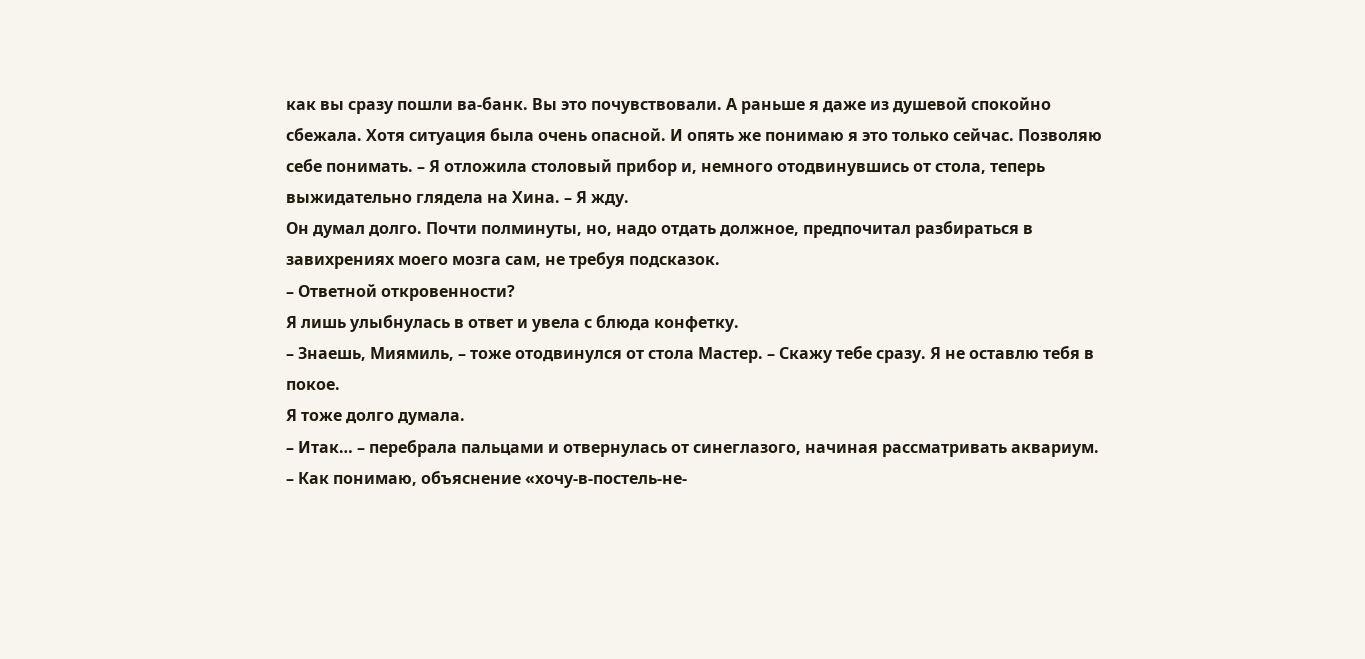как вы сразу пошли ва-банк. Вы это почувствовали. А раньше я даже из душевой спокойно сбежала. Хотя ситуация была очень опасной. И опять же понимаю я это только сейчас. Позволяю себе понимать. – Я отложила столовый прибор и, немного отодвинувшись от стола, теперь выжидательно глядела на Хина. – Я жду.
Он думал долго. Почти полминуты, но, надо отдать должное, предпочитал разбираться в завихрениях моего мозга сам, не требуя подсказок.
– Ответной откровенности?
Я лишь улыбнулась в ответ и увела с блюда конфетку.
– Знаешь, Миямиль, – тоже отодвинулся от стола Мастер. – Скажу тебе сразу. Я не оставлю тебя в покое.
Я тоже долго думала.
– Итак… – перебрала пальцами и отвернулась от синеглазого, начиная рассматривать аквариум. – Как понимаю, объяснение «хочу-в-постель-не-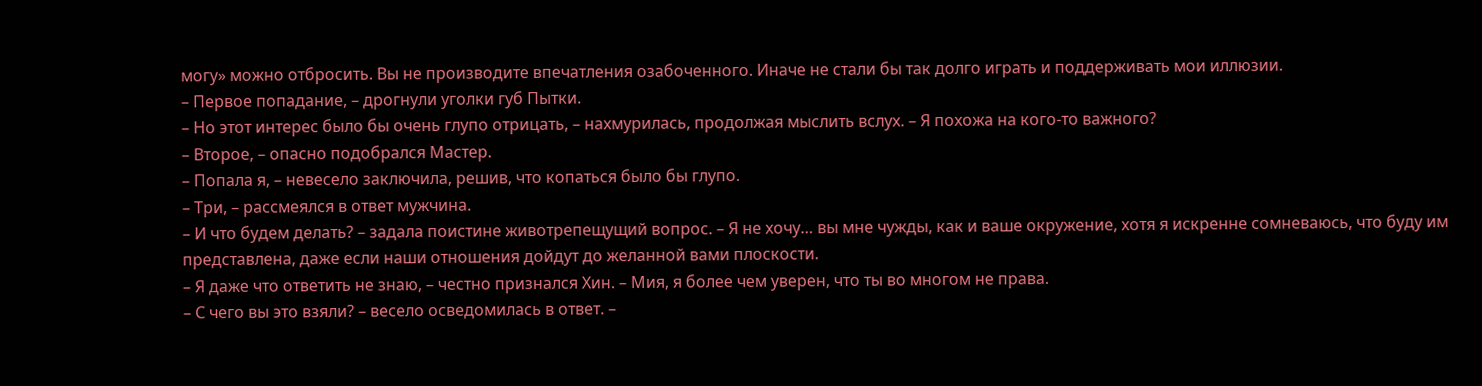могу» можно отбросить. Вы не производите впечатления озабоченного. Иначе не стали бы так долго играть и поддерживать мои иллюзии.
– Первое попадание, – дрогнули уголки губ Пытки.
– Но этот интерес было бы очень глупо отрицать, – нахмурилась, продолжая мыслить вслух. – Я похожа на кого-то важного?
– Второе, – опасно подобрался Мастер.
– Попала я, – невесело заключила, решив, что копаться было бы глупо.
– Три, – рассмеялся в ответ мужчина.
– И что будем делать? – задала поистине животрепещущий вопрос. – Я не хочу… вы мне чужды, как и ваше окружение, хотя я искренне сомневаюсь, что буду им представлена, даже если наши отношения дойдут до желанной вами плоскости.
– Я даже что ответить не знаю, – честно признался Хин. – Мия, я более чем уверен, что ты во многом не права.
– С чего вы это взяли? – весело осведомилась в ответ. –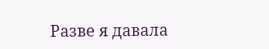Разве я давала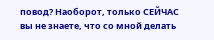повод? Наоборот, только СЕЙЧАС вы не знаете, что со мной делать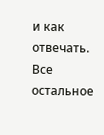и как отвечать. Все остальное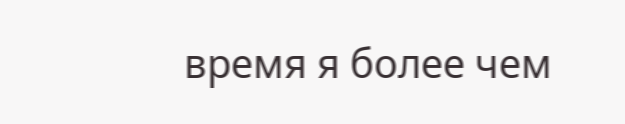время я более чем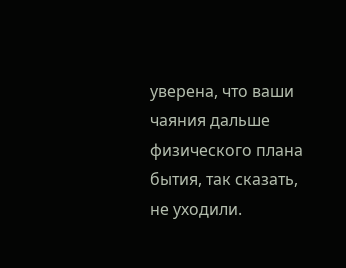уверена, что ваши чаяния дальше физического плана бытия, так сказать, не уходили.